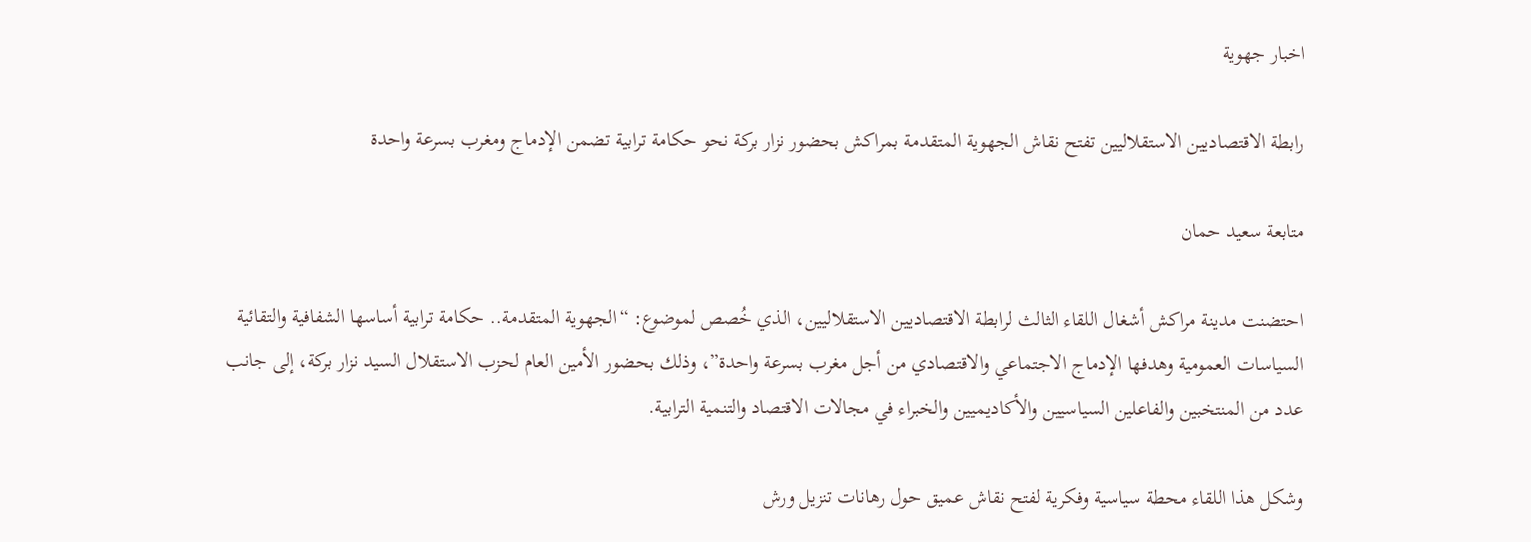اخبار جهوية

رابطة الاقتصاديين الاستقلاليين تفتح نقاش الجهوية المتقدمة بمراكش بحضور نزار بركة نحو حكامة ترابية تضمن الإدماج ومغرب بسرعة واحدة

متابعة سعيد حمان

احتضنت مدينة مراكش أشغال اللقاء الثالث لرابطة الاقتصاديين الاستقلاليين، الذي خُصص لموضوع: “الجهوية المتقدمة.. حكامة ترابية أساسها الشفافية والتقائية السياسات العمومية وهدفها الإدماج الاجتماعي والاقتصادي من أجل مغرب بسرعة واحدة”، وذلك بحضور الأمين العام لحزب الاستقلال السيد نزار بركة، إلى جانب عدد من المنتخبين والفاعلين السياسيين والأكاديميين والخبراء في مجالات الاقتصاد والتنمية الترابية.

وشكل هذا اللقاء محطة سياسية وفكرية لفتح نقاش عميق حول رهانات تنزيل ورش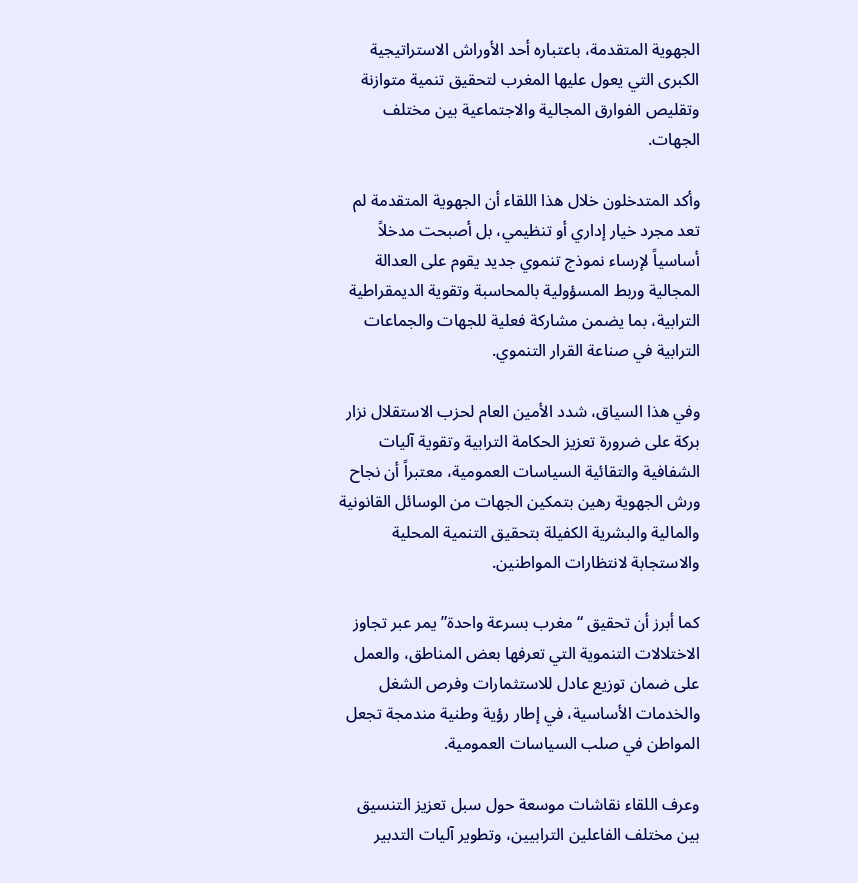الجهوية المتقدمة، باعتباره أحد الأوراش الاستراتيجية الكبرى التي يعول عليها المغرب لتحقيق تنمية متوازنة وتقليص الفوارق المجالية والاجتماعية بين مختلف الجهات.

وأكد المتدخلون خلال هذا اللقاء أن الجهوية المتقدمة لم تعد مجرد خيار إداري أو تنظيمي، بل أصبحت مدخلاً أساسياً لإرساء نموذج تنموي جديد يقوم على العدالة المجالية وربط المسؤولية بالمحاسبة وتقوية الديمقراطية الترابية، بما يضمن مشاركة فعلية للجهات والجماعات الترابية في صناعة القرار التنموي.

وفي هذا السياق، شدد الأمين العام لحزب الاستقلال نزار بركة على ضرورة تعزيز الحكامة الترابية وتقوية آليات الشفافية والتقائية السياسات العمومية، معتبراً أن نجاح ورش الجهوية رهين بتمكين الجهات من الوسائل القانونية والمالية والبشرية الكفيلة بتحقيق التنمية المحلية والاستجابة لانتظارات المواطنين.

كما أبرز أن تحقيق “مغرب بسرعة واحدة” يمر عبر تجاوز الاختلالات التنموية التي تعرفها بعض المناطق، والعمل على ضمان توزيع عادل للاستثمارات وفرص الشغل والخدمات الأساسية، في إطار رؤية وطنية مندمجة تجعل المواطن في صلب السياسات العمومية.

وعرف اللقاء نقاشات موسعة حول سبل تعزيز التنسيق بين مختلف الفاعلين الترابيين، وتطوير آليات التدبير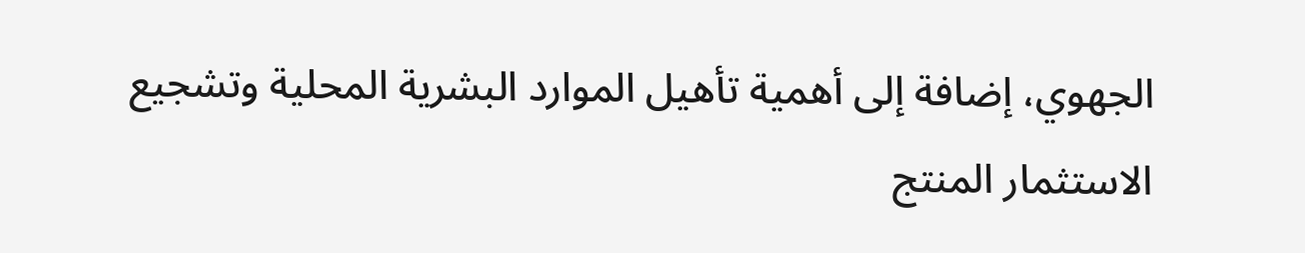الجهوي، إضافة إلى أهمية تأهيل الموارد البشرية المحلية وتشجيع الاستثمار المنتج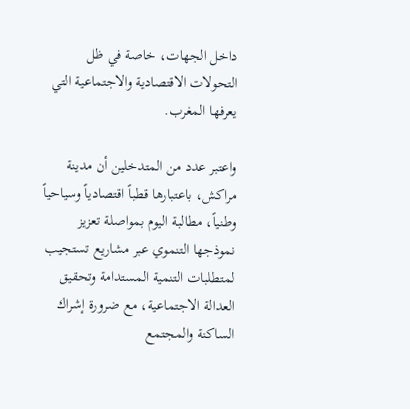داخل الجهات، خاصة في ظل التحولات الاقتصادية والاجتماعية التي يعرفها المغرب.

واعتبر عدد من المتدخلين أن مدينة مراكش، باعتبارها قطباً اقتصادياً وسياحياً وطنياً، مطالبة اليوم بمواصلة تعزيز نموذجها التنموي عبر مشاريع تستجيب لمتطلبات التنمية المستدامة وتحقيق العدالة الاجتماعية، مع ضرورة إشراك الساكنة والمجتمع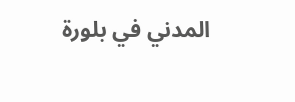المدني في بلورة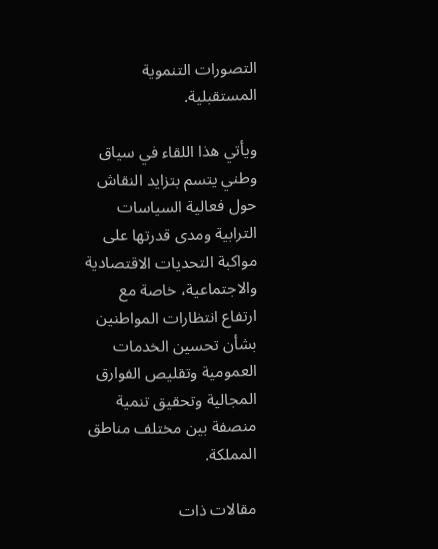التصورات التنموية المستقبلية.

ويأتي هذا اللقاء في سياق وطني يتسم بتزايد النقاش حول فعالية السياسات الترابية ومدى قدرتها على مواكبة التحديات الاقتصادية والاجتماعية، خاصة مع ارتفاع انتظارات المواطنين بشأن تحسين الخدمات العمومية وتقليص الفوارق المجالية وتحقيق تنمية منصفة بين مختلف مناطق المملكة.

مقالات ذات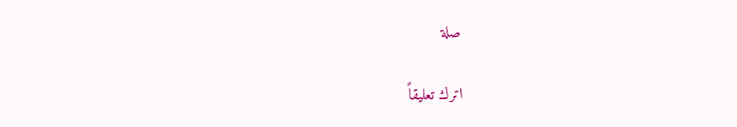صلة

اترك تعليقاً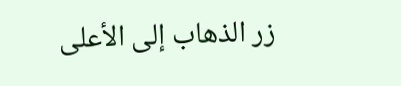زر الذهاب إلى الأعلى